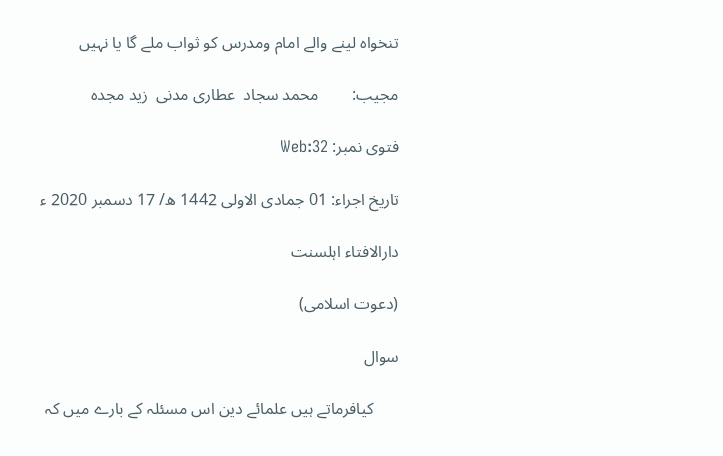تنخواہ لینے والے امام ومدرس کو ثواب ملے گا یا نہیں

مجیب:        محمد سجاد  عطاری مدنی  زید مجدہ

فتوی نمبر: Web:32

تاریخ اجراء: 01 جمادی الاولی 1442 ھ/ 17 دسمبر 2020 ء

دارالافتاء اہلسنت

(دعوت اسلامی)

سوال

      کیافرماتے ہیں علمائے دین اس مسئلہ کے بارے میں کہ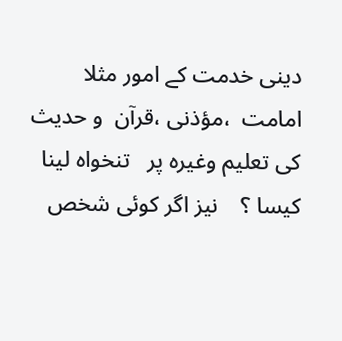دینی خدمت کے امور مثلا امامت  ،مؤذنی ،قرآن  و حدیث   کی تعلیم وغیرہ پر   تنخواہ لینا کیسا ؟    نیز اگر کوئی شخص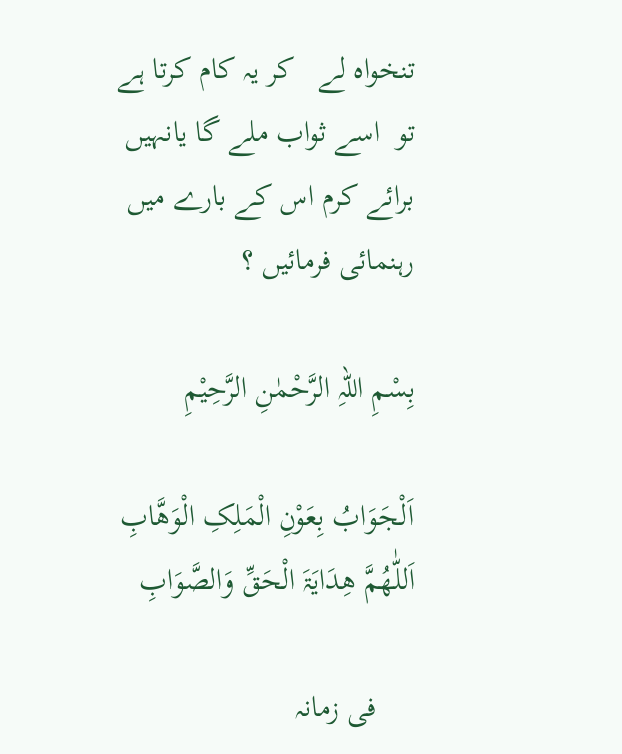تنخواہ لے   کر یہ کام کرتا ہے تو  اسے ثواب ملے گا یانہیں برائے کرم اس کے بارے میں رہنمائی فرمائیں ؟

بِسْمِ اللہِ الرَّحْمٰنِ الرَّحِیْمِ

اَلْجَوَابُ بِعَوْنِ الْمَلِکِ الْوَھَّابِ اَللّٰھُمَّ ھِدَایَۃَ الْحَقِّ وَالصَّوَابِ

     فی زمانہ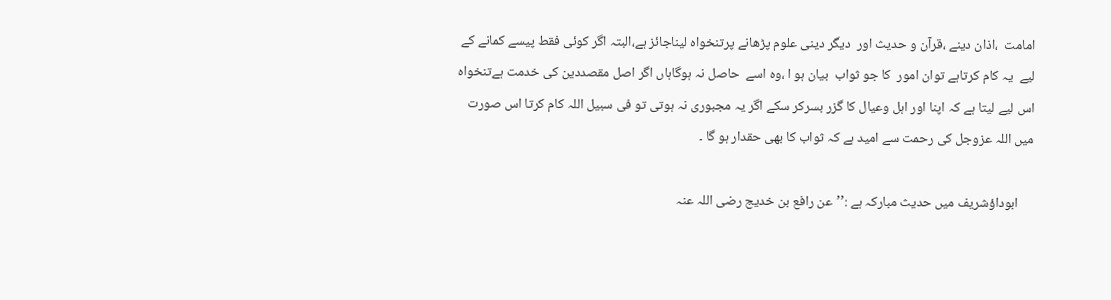امامت  ،اذان دینے ،قرآن و حدیث اور  دیگر دینی علوم پڑھانے پرتنخواہ لیناجائز ہے،البتہ اگر کوئی فقط پیسے کمانے کے لیے  یہ کام کرتاہے توان امور  کا جو ثواب  بیان ہو ا ،وہ اسے  حاصل نہ ہوگاہاں اگر اصل مقصددین کی خدمت ہےتنخواہ اس لیے لیتا ہے کہ اپنا اور اہل وعیال کا گزر بسرکر سکے اگر یہ مجبوری نہ ہوتی تو فی سبیل اللہ کام کرتا اس صورت میں اللہ عزوجل کی رحمت سے امید ہے کہ ثواب کا بھی حقدار ہو گا ۔

     ابوداؤشریف میں حدیث مبارکہ ہے :’’عن رافع بن خدیج رضی اللہ عنہ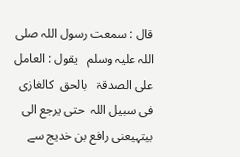قال : سمعت رسول اللہ صلی اللہ علیہ وسلم   یقول : العامل  علی الصدقۃ   بالحق  کالغازی  فی سبیل اللہ  حتی یرجع الی بیتہیعنی رافع بن خدیج سے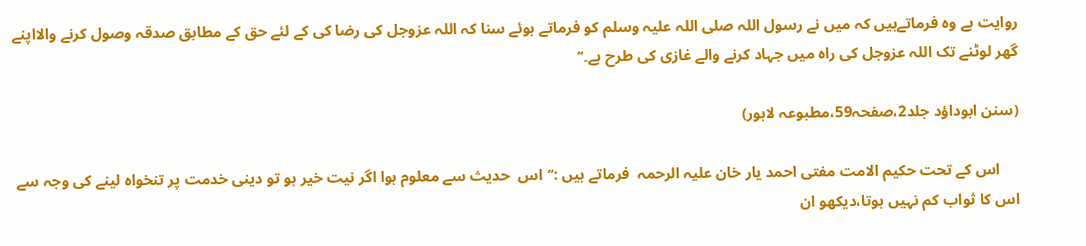روایت ہے وہ فرماتےہیں کہ میں نے رسول اللہ صلی اللہ علیہ وسلم کو فرماتے ہوئے سنا کہ اللہ عزوجل کی رضا کی کے لئے حق کے مطابق صدقہ وصول کرنے والااپنے گھر لوٹنے تک اللہ عزوجل کی راہ ميں جہاد کرنے والے غازی کی طرح ہے۔‘‘

(سنن ابوداؤد جلد2،صفحہ59،مطبوعہ لاہور)

     اس کے تحت حکیم الامت مفتی احمد یار خان علیہ الرحمہ  فرماتے ہیں :’’اس  حدیث سے معلوم ہوا اگر نیت خیر ہو تو دینی خدمت پر تنخواہ لینے کی وجہ سے اس کا ثواب کم نہیں ہوتا،دیکھو ان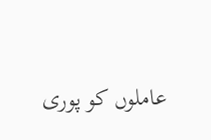عاملوں کو پوری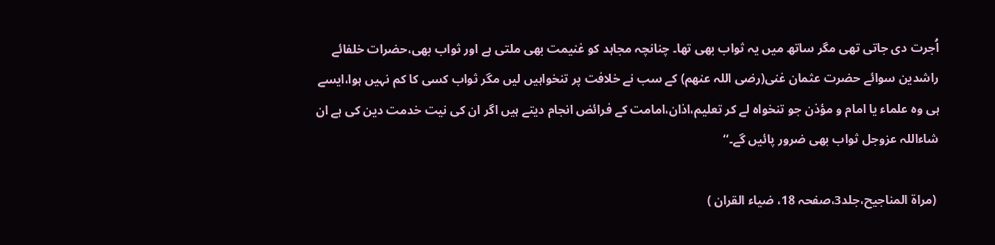اُجرت دی جاتی تھی مگر ساتھ میں یہ ثواب بھی تھا۔ چنانچہ مجاہد کو غنیمت بھی ملتی ہے اور ثواب بھی،حضرات خلفائے راشدین سوائے حضرت عثمان غنی(رضی اللہ عنھم) کے سب نے خلافت پر تنخواہیں لیں مگر ثواب کسی کا کم نہیں ہوا،ایسے ہی وہ علماء یا امام و مؤذن جو تنخواہ لے کر تعلیم،اذان،امامت کے فرائض انجام دیتے ہیں اگر ان کی نیت خدمت دین کی ہے ان شاءاللہ عزوجل ثواب بھی ضرور پائیں گے۔‘‘

 (مراۃ المناجیح،جلد3،صفحہ 18، ضیاء القران )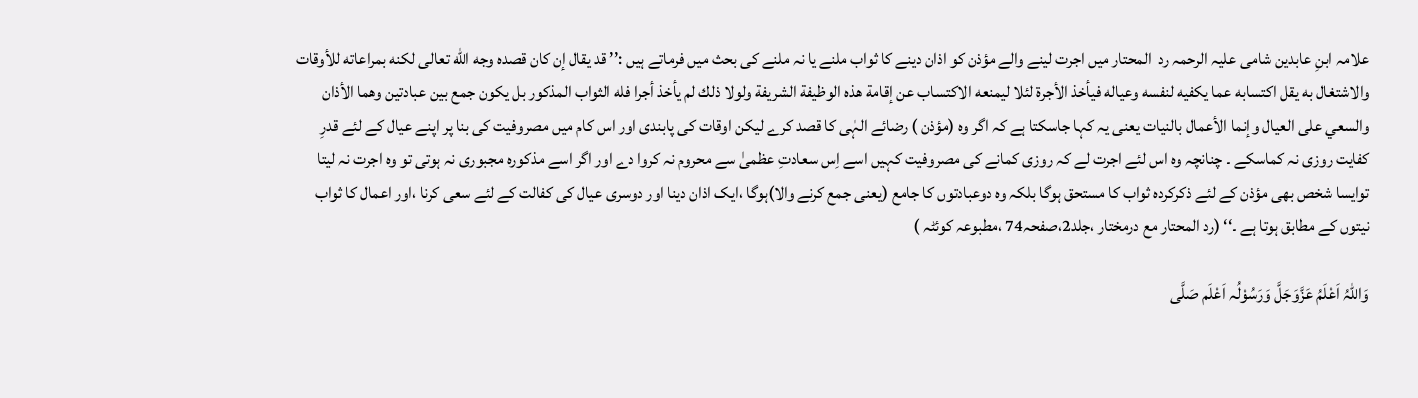علامہ ابنِ عابدین شامی علیہ الرحمہ رد  المحتار میں اجرت لینے والے مؤذن کو اذان دینے کا ثواب ملنے یا نہ ملنے کی بحث میں فرماتے ہیں :’’ قد يقال إن كان قصده وجه الله تعالى لكنه بمراعاته للأوقات والاشتغال به يقل اكتسابه عما يكفيه لنفسه وعياله فيأخذ الأجرة لئلا ليمنعه الاكتساب عن إقامة هذه الوظيفة الشريفة ولولا ذلك لم يأخذ أجرا فله الثواب المذكور بل يكون جمع بين عبادتين وهما الأذان والسعي على العيال وإنما الأعمال بالنيات یعنی یہ کہا جاسکتا ہے کہ اگر وہ (مؤذن ) رضائے الہٰی کا قصد کرے لیکن اوقات کی پابندی اور اس کام میں مصروفیت کی بنا پر اپنے عیال کے لئے قدرِ کفایت روزی نہ کماسکے ۔ چنانچہ وہ اس لئے اجرت لے کہ روزی کمانے کی مصروفیت کہیں اسے اِس سعادتِ عظمیٰ سے محروم نہ کروا دے اور اگر اسے مذکورہ مجبوری نہ ہوتی تو وہ اجرت نہ لیتا توایسا شخص بھی مؤذن کے لئے ذکرکردہ ثواب کا مستحق ہوگا بلکہ وہ دوعبادتوں کا جامع (یعنی جمع کرنے والا)ہوگا ،ایک اذان دینا اور دوسری عیال کی کفالت کے لئے سعی کرنا ،اور اعمال کا ثواب نیتوں کے مطابق ہوتا ہے ۔‘‘ (رد المحتار مع درمختار ،جلد2،صفحہ74 ،مطبوعہ کوئٹہ )

وَاللہُ اَعْلَمُ عَزَّوَجَلَّ وَرَسُوْلُہ اَعْلَم صَلَّی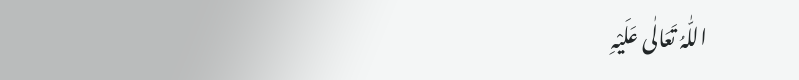اللّٰہُ تَعَالٰی عَلَیْہِ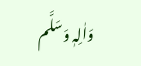وَاٰلِہٖ وَسَلَّم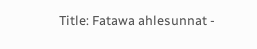Title: Fatawa ahlesunnat -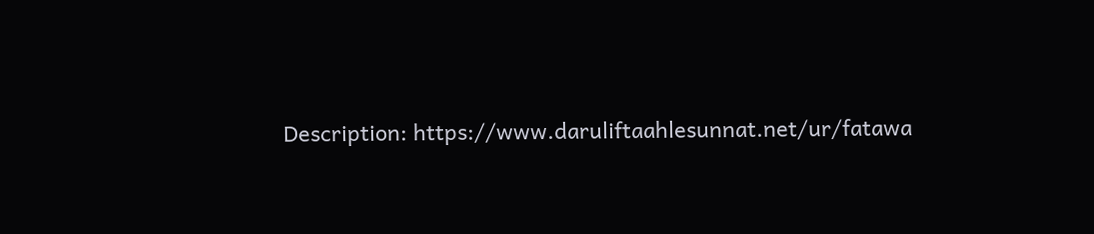Description: https://www.daruliftaahlesunnat.net/ur/fatawa